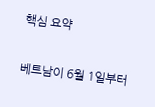핵심 요약

베트남이 6월 1일부터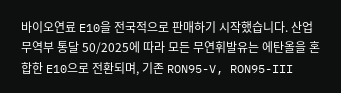바이오연료 E10을 전국적으로 판매하기 시작했습니다. 산업무역부 통달 50/2025에 따라 모든 무연휘발유는 에탄올을 혼합한 E10으로 전환되며, 기존 RON95-V, RON95-III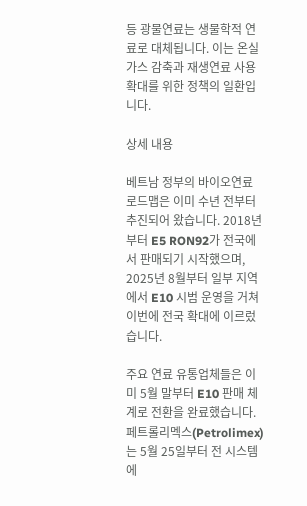등 광물연료는 생물학적 연료로 대체됩니다. 이는 온실가스 감축과 재생연료 사용 확대를 위한 정책의 일환입니다.

상세 내용

베트남 정부의 바이오연료 로드맵은 이미 수년 전부터 추진되어 왔습니다. 2018년부터 E5 RON92가 전국에서 판매되기 시작했으며, 2025년 8월부터 일부 지역에서 E10 시범 운영을 거쳐 이번에 전국 확대에 이르렀습니다.

주요 연료 유통업체들은 이미 5월 말부터 E10 판매 체계로 전환을 완료했습니다. 페트롤리멕스(Petrolimex)는 5월 25일부터 전 시스템에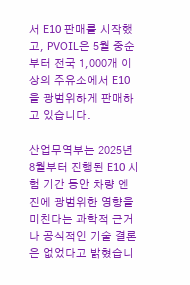서 E10 판매를 시작했고, PVOIL은 5월 중순부터 전국 1,000개 이상의 주유소에서 E10을 광범위하게 판매하고 있습니다.

산업무역부는 2025년 8월부터 진행된 E10 시험 기간 동안 차량 엔진에 광범위한 영향을 미친다는 과학적 근거나 공식적인 기술 결론은 없었다고 밝혔습니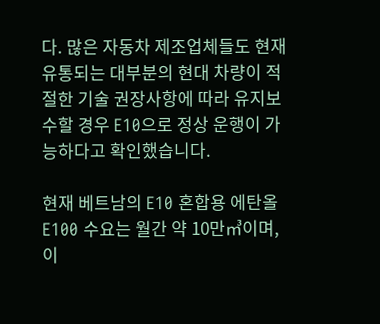다. 많은 자동차 제조업체들도 현재 유통되는 대부분의 현대 차량이 적절한 기술 권장사항에 따라 유지보수할 경우 E10으로 정상 운행이 가능하다고 확인했습니다.

현재 베트남의 E10 혼합용 에탄올 E100 수요는 월간 약 10만㎥이며, 이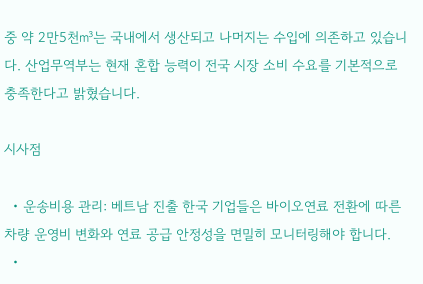중 약 2만5천㎥는 국내에서 생산되고 나머지는 수입에 의존하고 있습니다. 산업무역부는 현재 혼합 능력이 전국 시장 소비 수요를 기본적으로 충족한다고 밝혔습니다.

시사점

  • 운송비용 관리: 베트남 진출 한국 기업들은 바이오연료 전환에 따른 차량 운영비 변화와 연료 공급 안정성을 면밀히 모니터링해야 합니다.
  •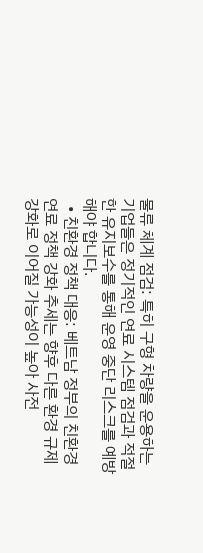물류 체계 점검: 특히 구형 차량을 운용하는 기업들은 정기적인 연료 시스템 점검과 적절한 유지보수를 통해 운영 중단 리스크를 예방해야 합니다.
  • 친환경 정책 대응: 베트남 정부의 친환경 연료 정책 강화 추세는 향후 다른 환경 규제 강화로 이어질 가능성이 높아 사전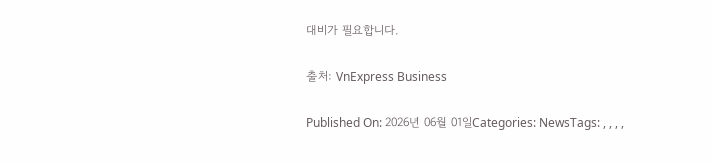대비가 필요합니다.

출처: VnExpress Business

Published On: 2026년 06월 01일Categories: NewsTags: , , , ,